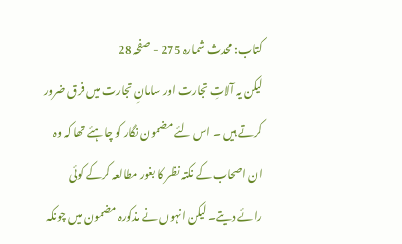کتاب: محدث شمارہ 275 - صفحہ 28
لیکن یہ آلاتِ تجارت اور سامانِ تجارت میں فرق ضرور کرتے ہیں ۔ اس لئے مضمون نگار کو چاہئے تھا کہ وہ ان اصحاب کے نکتہ نظر کا بغور مطالعہ کرکے کوئی رائے دیتے۔ لیکن انہوں نے مذکورہ مضمون میں چونکہ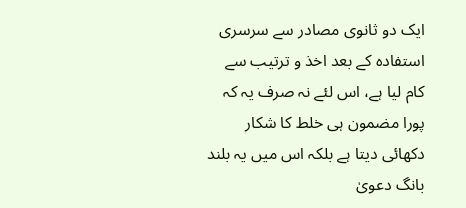ایک دو ثانوی مصادر سے سرسری استفادہ کے بعد اخذ و ترتیب سے کام لیا ہے، اس لئے نہ صرف یہ کہ پورا مضمون ہی خلط کا شکار دکھائی دیتا ہے بلکہ اس میں یہ بلند بانگ دعویٰ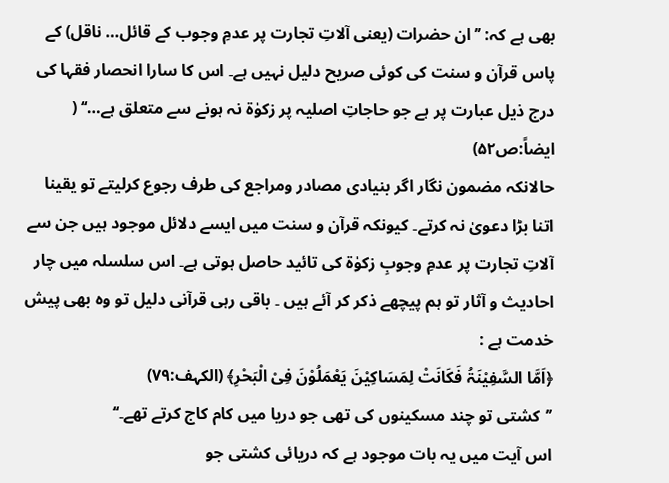بھی ہے کہ: ’’ان حضرات (یعنی آلاتِ تجارت پر عدمِ وجوب کے قائل… ناقل) کے پاس قرآن و سنت کی کوئی صریح دلیل نہیں ہے۔ اس کا سارا انحصار فقہا کی درج ذیل عبارت پر ہے جو حاجاتِ اصلیہ پر زکوٰۃ نہ ہونے سے متعلق ہے…‘‘ ( ایضاً:ص۵۲)
حالانکہ مضمون نگار اگر بنیادی مصادر ومراجع کی طرف رجوع کرلیتے تو یقینا اتنا بڑا دعویٰ نہ کرتے۔ کیونکہ قرآن و سنت میں ایسے دلائل موجود ہیں جن سے آلاتِ تجارت پر عدمِ وجوبِ زکوٰۃ کی تائید حاصل ہوتی ہے۔ اس سلسلہ میں چار احادیث و آثار تو ہم پیچھے ذکر کر آئے ہیں ۔ باقی رہی قرآنی دلیل تو وہ بھی پیش خدمت ہے :
﴿اَمَّا السَّفِیْنَۃُ فَکَانَتْ لِمَسَاکِیْنَ یَعْمَلُوْنَ فِیْ الْبَحْرِ﴾ (الکہف:۷۹)
’’کشتی تو چند مسکینوں کی تھی جو دریا میں کام کاج کرتے تھے۔‘‘
اس آیت میں یہ بات موجود ہے کہ دریائی کشتی جو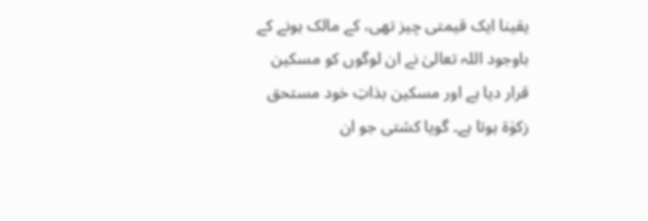یقینا ایک قیمتی چیز تھی، کے مالک ہونے کے باوجود اللہ تعالیٰ نے ان لوگوں کو مسکین قرار دیا ہے اور مسکین بذاتِ خود مستحق زکوٰۃ ہوتا ہے۔ گویا کشتی جو ان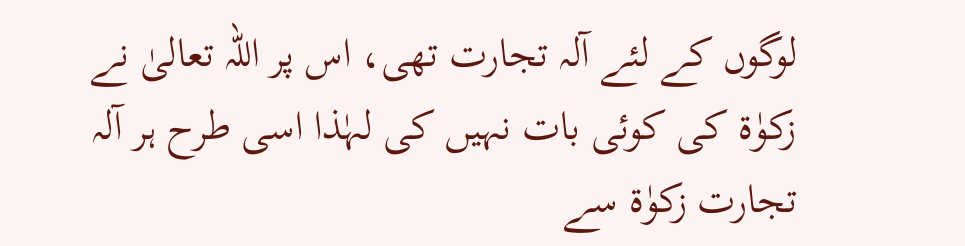لوگوں کے لئے آلہ تجارت تھی، اس پر اللہ تعالیٰ نے زکوٰۃ کی کوئی بات نہیں کی لہٰذا اسی طرح ہر آلہ تجارت زکوٰۃ سے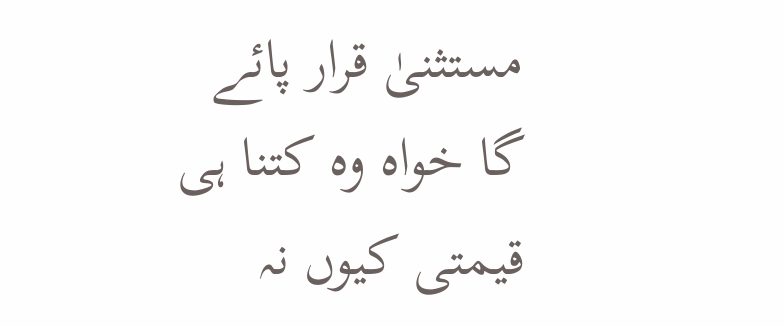مستثنیٰ قرار پائے گا خواہ وہ کتنا ہی قیمتی کیوں نہ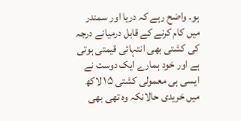ہو۔ واضح رہے کہ دریا اور سمندر میں کام کرنے کے قابل درمیانے درجہ کی کشتی بھی انتہائی قیمتی ہوتی ہے اور خود ہمارے ایک دوست نے ایسی ہی معمولی کشتی ۱۵ لاکھ میں خریدی حالانکہ وہ تھی بھی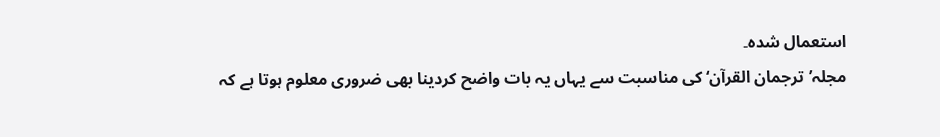استعمال شدہ۔
مجلہ’ترجمان القرآن‘ کی مناسبت سے یہاں یہ بات واضح کردینا بھی ضروری معلوم ہوتا ہے کہ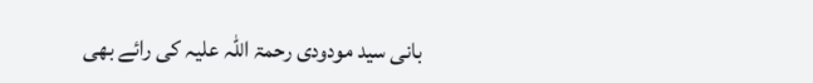بانی سید مودودی رحمۃ اللہ علیہ کی رائے بھی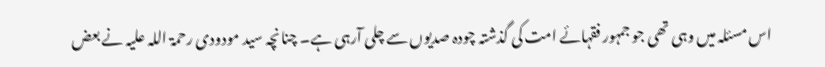اس مسئلہ میں وہی تھی جو جمہور فقہائے امت کی گذشتہ چودہ صدیوں سے چلی آرہی ہے۔ چنانچہ سید مودودی رحمۃ اللہ علیہ نے بعض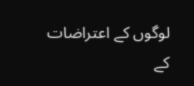لوگوں کے اعتراضات کے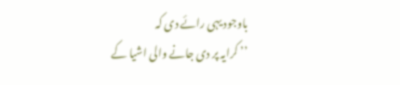باوجود یہی رائے دی کہ
’’ کرایہ پر دی جانے والی اشیا کے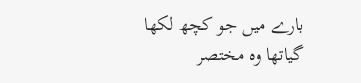بارے میں جو کچھ لکھا گیاتھا وہ مختصر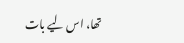تھا، اس لیے بات